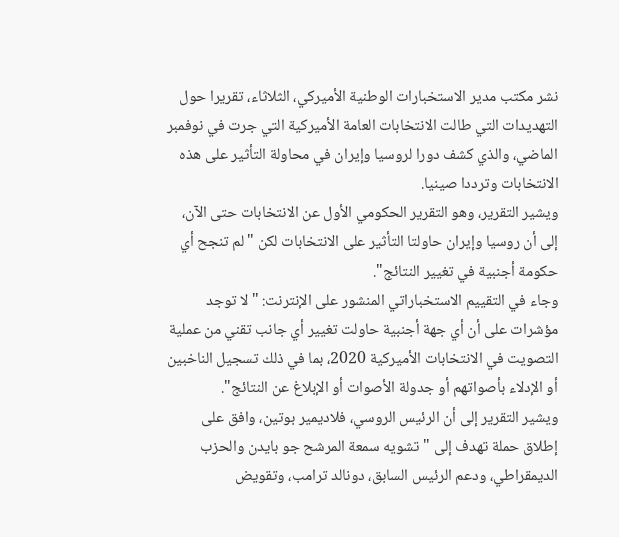نشر مكتب مدير الاستخبارات الوطنية الأميركي، الثلاثاء، تقريرا حول التهديدات التي طالت الانتخابات العامة الأميركية التي جرت في نوفمبر الماضي، والذي كشف دورا لروسيا وإيران في محاولة التأثير على هذه الانتخابات وترددا صينيا.
ويشير التقرير، وهو التقرير الحكومي الأول عن الانتخابات حتى الآن، إلى أن روسيا وإيران حاولتا التأثير على الانتخابات لكن "لم تنجح أي حكومة أجنبية في تغيير النتائج".
وجاء في التقييم الاستخباراتي المنشور على الإنترنت: "لا توجد مؤشرات على أن أي جهة أجنبية حاولت تغيير أي جانب تقني من عملية التصويت في الانتخابات الأميركية 2020، بما في ذلك تسجيل الناخبين أو الإدلاء بأصواتهم أو جدولة الأصوات أو الإبلاغ عن النتائج".
ويشير التقرير إلى أن الرئيس الروسي، فلاديمير بوتين، وافق على إطلاق حملة تهدف إلى "تشويه سمعة المرشح جو بايدن والحزب الديمقراطي، ودعم الرئيس السابق، دونالد ترامب، وتقويض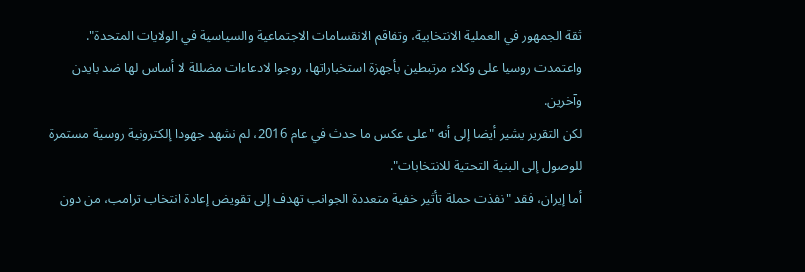ثقة الجمهور في العملية الانتخابية، وتفاقم الانقسامات الاجتماعية والسياسية في الولايات المتحدة".
واعتمدت روسيا على وكلاء مرتبطين بأجهزة استخباراتها، روجوا لادعاءات مضللة لا أساس لها ضد بايدن وآخرين.
لكن التقرير يشير أيضا إلى أنه "على عكس ما حدث في عام 2016، لم نشهد جهودا إلكترونية روسية مستمرة للوصول إلى البنية التحتية للانتخابات".
أما إيران، فقد "نفذت حملة تأثير خفية متعددة الجوانب تهدف إلى تقويض إعادة انتخاب ترامب، من دون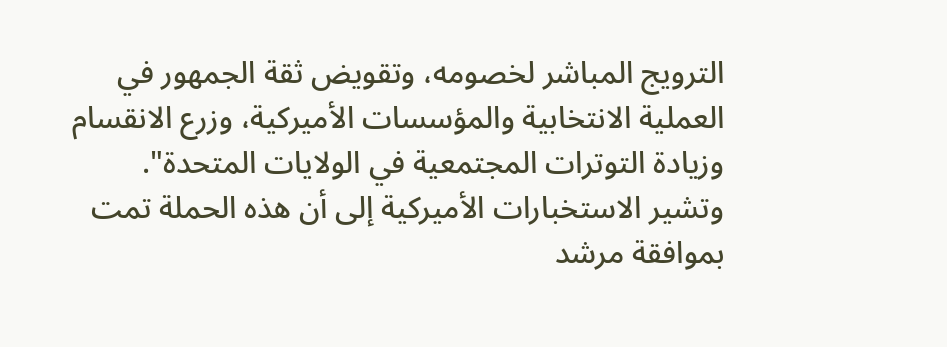الترويج المباشر لخصومه، وتقويض ثقة الجمهور في العملية الانتخابية والمؤسسات الأميركية، وزرع الانقسام وزيادة التوترات المجتمعية في الولايات المتحدة".
وتشير الاستخبارات الأميركية إلى أن هذه الحملة تمت بموافقة مرشد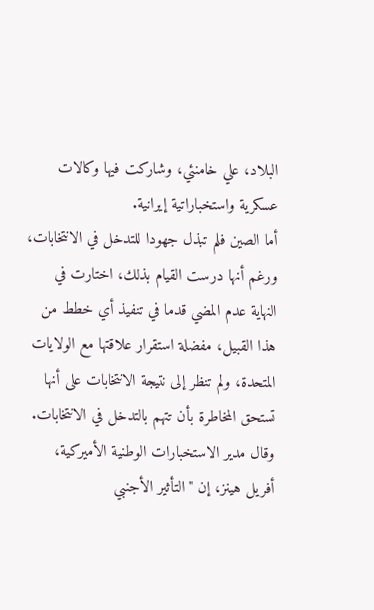البلاد، علي خامنئي، وشاركت فيها وكالات عسكرية واستخباراتية إيرانية.
أما الصين فلم تبذل جهودا للتدخل في الانتخابات، ورغم أنها درست القيام بذلك، اختارت في النهاية عدم المضي قدما في تنفيذ أي خطط من هذا القبيل، مفضلة استقرار علاقتها مع الولايات المتحدة، ولم تنظر إلى نتيجة الانتخابات على أنها تستحق المخاطرة بأن تتهم بالتدخل في الانتخابات.
وقال مدير الاستخبارات الوطنية الأميركية، أفريل هينز، إن "التأثير الأجنبي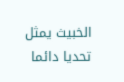الخبيث يمثل تحديا دائما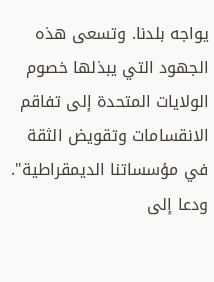يواجه بلدنا. وتسعى هذه الجهود التي يبذلها خصوم الولايات المتحدة إلى تفاقم الانقسامات وتقويض الثقة في مؤسساتنا الديمقراطية".
ودعا إلى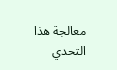معالجة هذا التحدي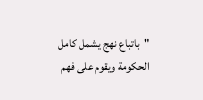"باتباع نهج يشمل كامل الحكومة ويقوم على فهم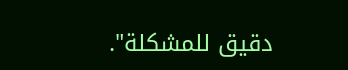دقيق للمشكلة".